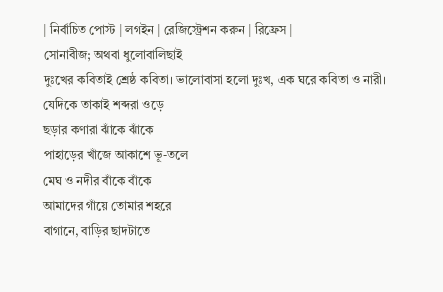| নির্বাচিত পোস্ট | লগইন | রেজিস্ট্রেশন করুন | রিফ্রেস |
সোনাবীজ; অথবা ধুলোবালিছাই
দুঃখের কবিতাই শ্রেষ্ঠ কবিতা। ভালোবাসা হলো দুঃখ, এক ঘরে কবিতা ও নারী।
যেদিকে তাকাই শব্দরা ওড়ে
ছড়ার কণারা ঝাঁকে ঝাঁকে
পাহাড়ের খাঁজে আকাশে ভূ-তলে
মেঘ ও নদীর বাঁকে বাঁকে
আমাদের গাঁয়ে তোমার শহরে
বাগানে, বাড়ির ছাদটাতে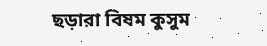ছড়ারা বিষম কুসুম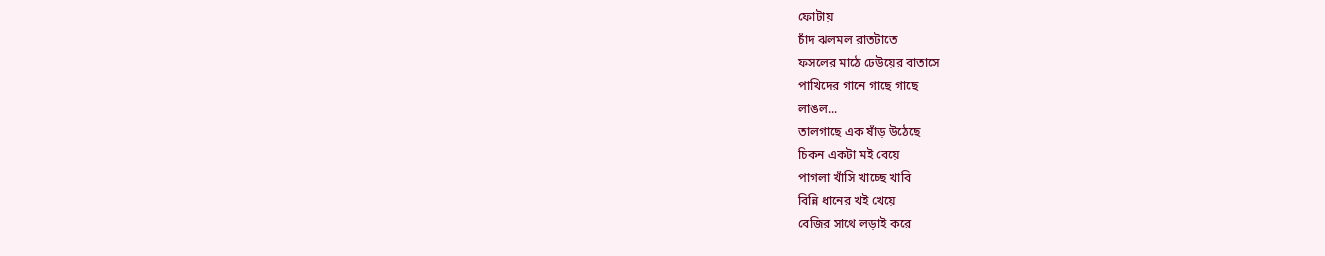ফোটায়
চাঁদ ঝলমল রাতটাতে
ফসলের মাঠে ঢেউয়ের বাতাসে
পাখিদের গানে গাছে গাছে
লাঙল...
তালগাছে এক ষাঁড় উঠেছে
চিকন একটা মই বেয়ে
পাগলা খাঁসি খাচ্ছে খাবি
বিন্নি ধানের খই খেয়ে
বেজির সাথে লড়াই করে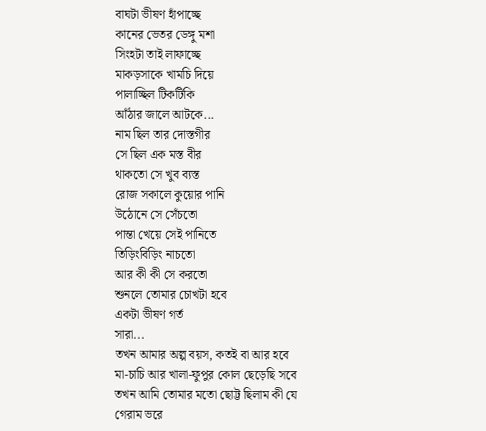বাঘটা ভীষণ হাঁপাচ্ছে
কানের ভেতর ডেঙ্গু মশা
সিংহটা তাই লাফাচ্ছে
মাকড়সাকে খামচি দিয়ে
পালাচ্ছিল টিকটিকি
আঁঠার জালে আটকে...
নাম ছিল তার দোস্তগীর
সে ছিল এক মস্ত বীর
থাকতো সে খুব ব্যস্ত
রোজ সকালে কুয়োর পানি
উঠোনে সে সেঁচতো
পান্তা খেয়ে সেই পানিতে
তিড়িংবিড়িং নাচতো
আর কী কী সে করতো
শুনলে তোমার চোখটা হবে
একটা ভীষণ গর্ত
সারা...
তখন আমার অল্প বয়স, কতই বা আর হবে
মা-চাচি আর খালা-ফুপুর কোল ছেড়েছি সবে
তখন আমি তোমার মতো ছোট্ট ছিলাম কী যে
গেরাম ভরে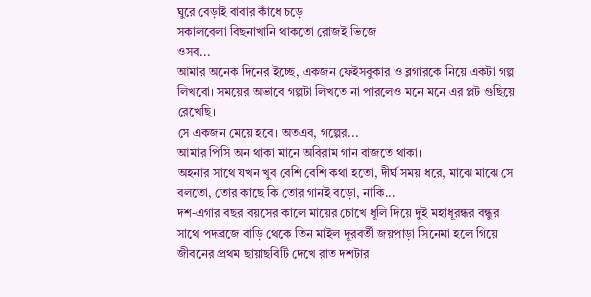ঘুরে বেড়াই বাবার কাঁধে চড়ে
সকালবেলা বিছনাখানি থাকতো রোজই ভিজে
ওসব...
আমার অনেক দিনের ইচ্ছে, একজন ফেইসবুকার ও ব্লগারকে নিয়ে একটা গল্প লিখবো। সময়ের অভাবে গল্পটা লিখতে না পারলেও মনে মনে এর প্লট গুছিয়ে রেখেছি।
সে একজন মেয়ে হবে। অতএব, গল্পের...
আমার পিসি অন থাকা মানে অবিরাম গান বাজতে থাকা।
অহনার সাথে যখন খুব বেশি বেশি কথা হতো, দীর্ঘ সময় ধরে, মাঝে মাঝে সে বলতো, তোর কাছে কি তোর গানই বড়ো, নাকি...
দশ-এগার বছর বয়সের কালে মায়ের চোখে ধূলি দিয়ে দুই মহাধূরন্ধর বন্ধুর সাথে পদব্রজে বাড়ি থেকে তিন মাইল দূরবর্তী জয়পাড়া সিনেমা হলে গিয়ে জীবনের প্রথম ছায়াছবিটি দেখে রাত দশটার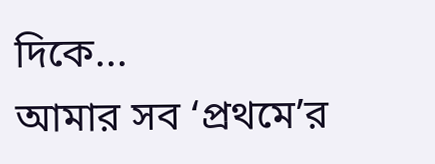দিকে...
আমার সব ‘প্রথমে’র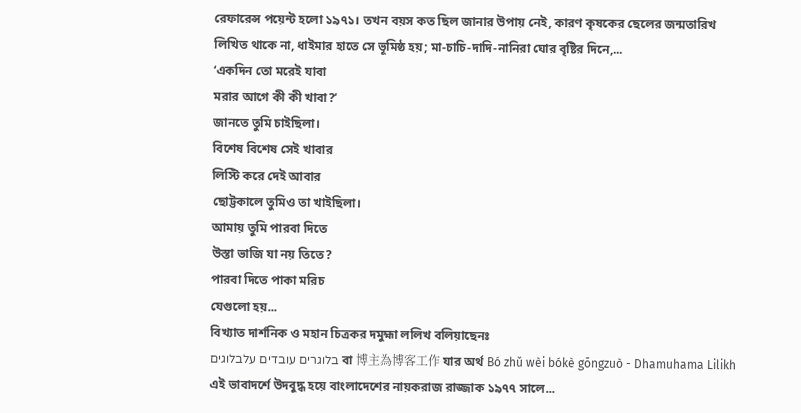রেফারেন্স পয়েন্ট হলো ১৯৭১। তখন বয়স কত ছিল জানার উপায় নেই, কারণ কৃষকের ছেলের জন্মতারিখ লিখিত থাকে না, ধাইমার হাতে সে ভূমিষ্ঠ হয়; মা-চাচি-দাদি-নানিরা ঘোর বৃষ্টির দিনে,...
‘একদিন তো মরেই যাবা
মরার আগে কী কী খাবা?’
জানতে তুমি চাইছিলা।
বিশেষ বিশেষ সেই খাবার
লিস্টি করে দেই আবার
ছোট্টকালে তুমিও তা খাইছিলা।
আমায় তুমি পারবা দিতে
উস্তা ভাজি যা নয় তিতে?
পারবা দিতে পাকা মরিচ
যেগুলো হয়...
বিখ্যাত দার্শনিক ও মহান চিত্রকর দমুহ্মা ললিখ বলিয়াছেনঃ
בלוגרים עובדים עלבלוגים বা 博主為博客工作 যার অর্থ Bó zhǔ wèi bókè gōngzuò - Dhamuhama Lilikh
এই ভাবাদর্শে উদবুদ্ধ হয়ে বাংলাদেশের নায়করাজ রাজ্জাক ১৯৭৭ সালে...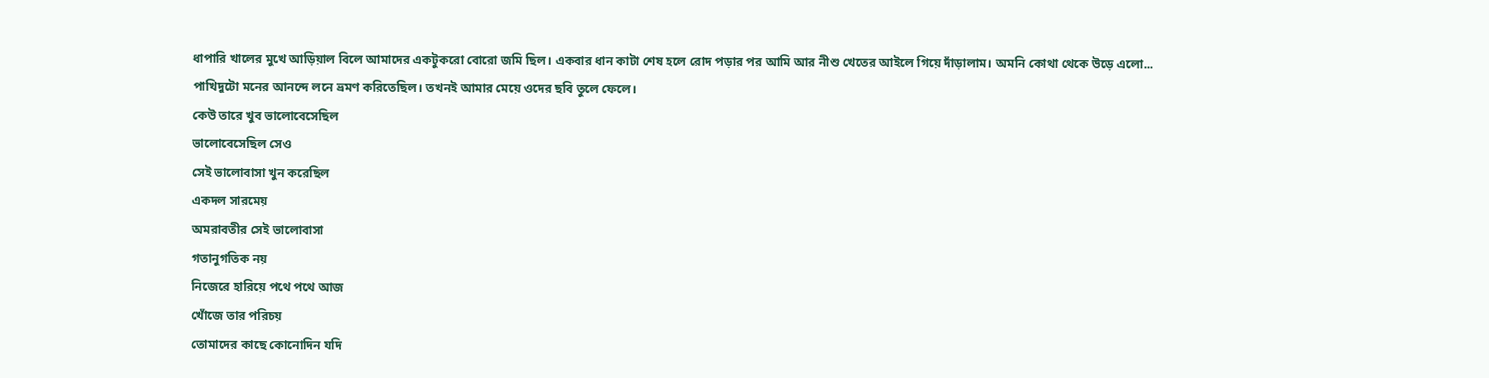ধাপারি খালের মুখে আড়িয়াল বিলে আমাদের একটুকরো বোরো জমি ছিল। একবার ধান কাটা শেষ হলে রোদ পড়ার পর আমি আর নীশু খেতের আইলে গিয়ে দাঁড়ালাম। অমনি কোথা থেকে উড়ে এলো...
পাখিদুটো মনের আনন্দে লনে ভ্রমণ করিতেছিল। তখনই আমার মেয়ে ওদের ছবি তুলে ফেলে।
কেউ তারে খুব ভালোবেসেছিল
ভালোবেসেছিল সেও
সেই ভালোবাসা খুন করেছিল
একদল সারমেয়
অমরাবতীর সেই ভালোবাসা
গতানুগতিক নয়
নিজেরে হারিয়ে পথে পথে আজ
খোঁজে তার পরিচয়
তোমাদের কাছে কোনোদিন যদি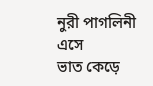নুরী পাগলিনী এসে
ভাত কেড়ে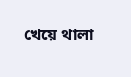খেয়ে থালা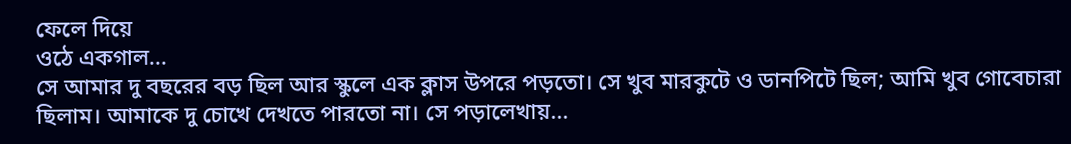ফেলে দিয়ে
ওঠে একগাল...
সে আমার দু বছরের বড় ছিল আর স্কুলে এক ক্লাস উপরে পড়তো। সে খুব মারকুটে ও ডানপিটে ছিল; আমি খুব গোবেচারা ছিলাম। আমাকে দু চোখে দেখতে পারতো না। সে পড়ালেখায়...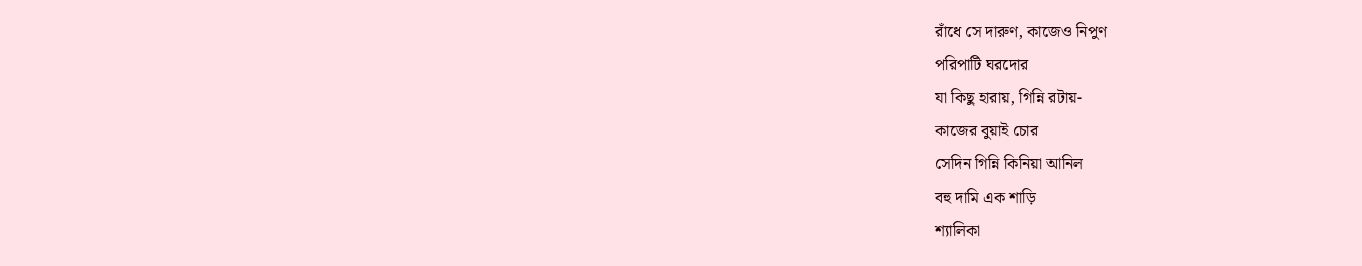রাঁধে সে দারুণ, কাজেও নিপুণ
পরিপাটি ঘরদোর
যা কিছু হারায়, গিন্নি রটায়-
কাজের বুয়াই চোর
সেদিন গিন্নি কিনিয়া আনিল
বহু দামি এক শাড়ি
শ্যালিকা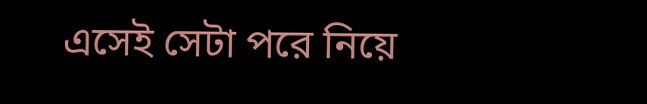এসেই সেটা পরে নিয়ে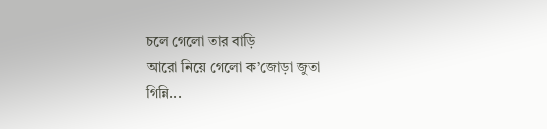চলে গেলো তার বাড়ি
আরো নিয়ে গেলো ক’জোড়া জুতা
গিন্নি...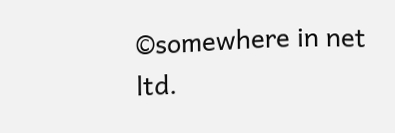©somewhere in net ltd.